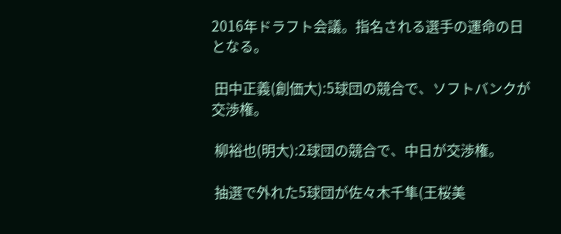2016年ドラフト会議。指名される選手の運命の日となる。

 田中正義(創価大):5球団の競合で、ソフトバンクが交渉権。

 柳裕也(明大):2球団の競合で、中日が交渉権。

 抽選で外れた5球団が佐々木千隼(王桜美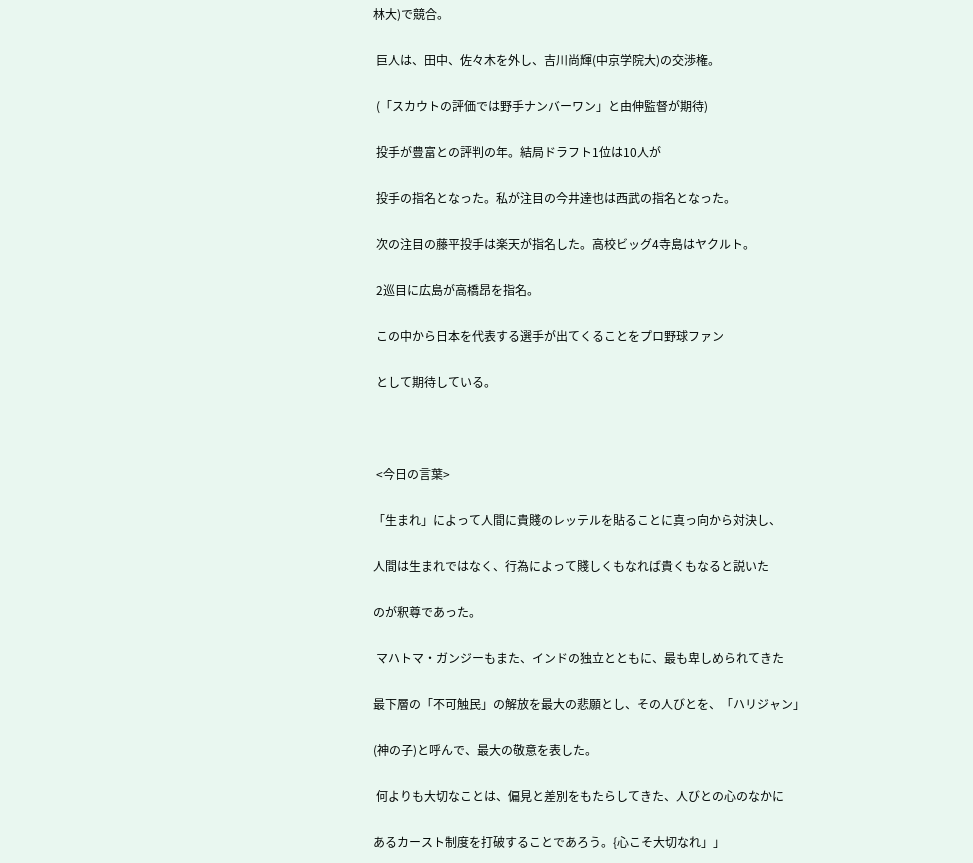林大)で競合。

 巨人は、田中、佐々木を外し、吉川尚輝(中京学院大)の交渉権。

 (「スカウトの評価では野手ナンバーワン」と由伸監督が期待)

 投手が豊富との評判の年。結局ドラフト1位は10人が

 投手の指名となった。私が注目の今井達也は西武の指名となった。

 次の注目の藤平投手は楽天が指名した。高校ビッグ4寺島はヤクルト。

 2巡目に広島が高橋昂を指名。

 この中から日本を代表する選手が出てくることをプロ野球ファン

 として期待している。



 <今日の言葉>

「生まれ」によって人間に貴賤のレッテルを貼ることに真っ向から対決し、

人間は生まれではなく、行為によって賤しくもなれば貴くもなると説いた

のが釈尊であった。

 マハトマ・ガンジーもまた、インドの独立とともに、最も卑しめられてきた

最下層の「不可触民」の解放を最大の悲願とし、その人びとを、「ハリジャン」

(神の子)と呼んで、最大の敬意を表した。

 何よりも大切なことは、偏見と差別をもたらしてきた、人びとの心のなかに

あるカースト制度を打破することであろう。{心こそ大切なれ」」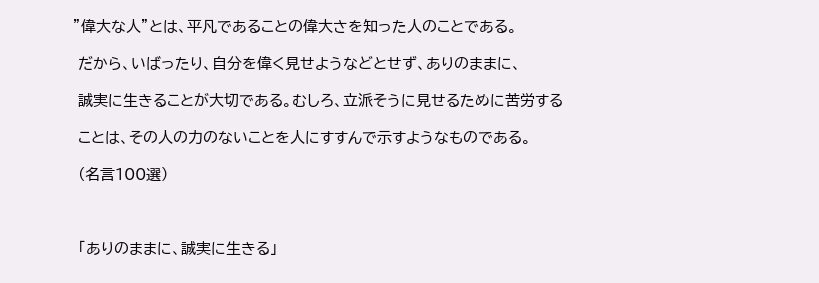”偉大な人”とは、平凡であることの偉大さを知った人のことである。

 だから、いばったり、自分を偉く見せようなどとせず、ありのままに、

 誠実に生きることが大切である。むしろ、立派そうに見せるために苦労する

 ことは、その人の力のないことを人にすすんで示すようなものである。

 (名言100選)



 「ありのままに、誠実に生きる」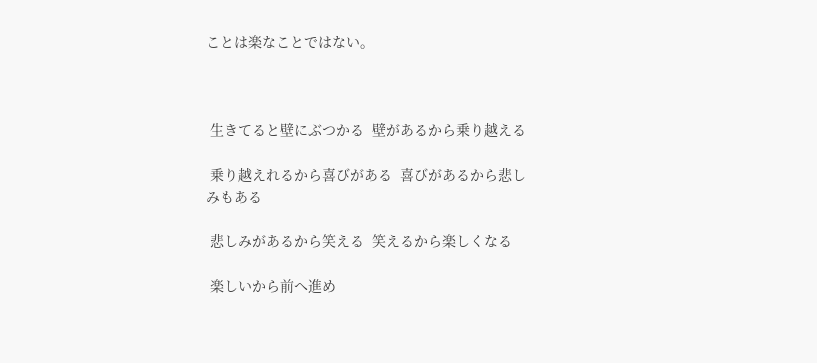ことは楽なことではない。



 生きてると壁にぶつかる  壁があるから乗り越える

 乗り越えれるから喜びがある  喜びがあるから悲しみもある

 悲しみがあるから笑える  笑えるから楽しくなる

 楽しいから前へ進め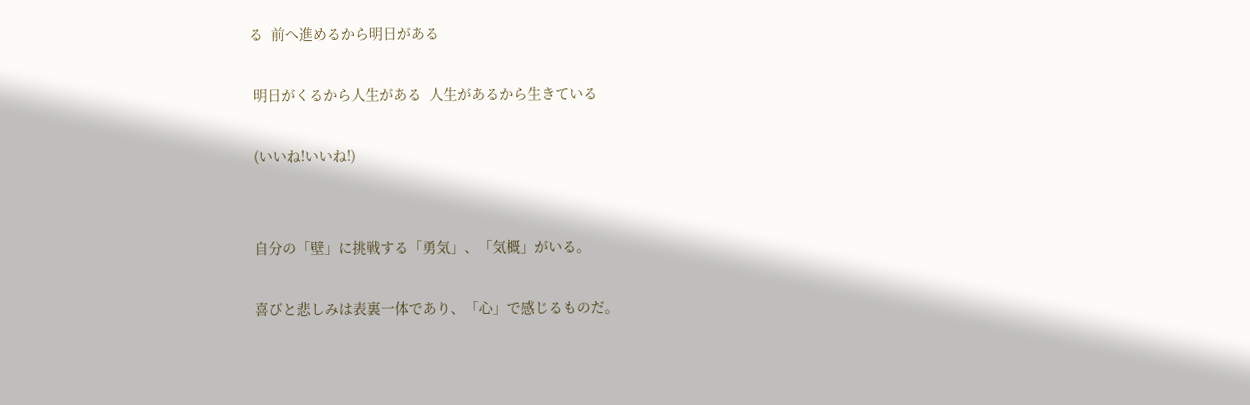る  前へ進めるから明日がある

 明日がくるから人生がある  人生があるから生きている

 (いいね!いいね!)


 自分の「壁」に挑戦する「勇気」、「気概」がいる。

 喜びと悲しみは表裏一体であり、「心」で感じるものだ。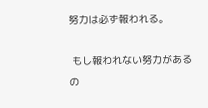努力は必ず報われる。

 もし報われない努力があるの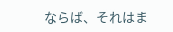ならば、それはま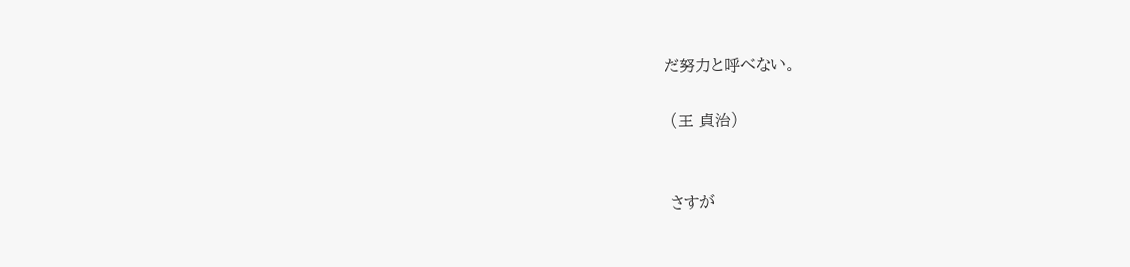だ努力と呼べない。

 (王 貞治)


 さすが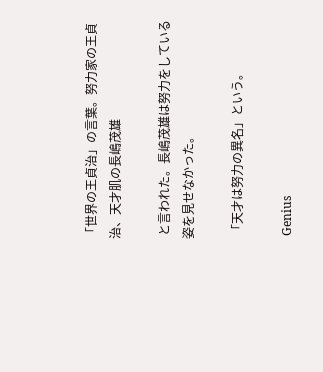「世界の王貞治」の言葉。努力家の王貞治、天才肌の長嶋茂雄

 と言われた。長嶋茂雄は努力をしている姿を見せなかった。

 「天才は努力の異名」という。

 Genius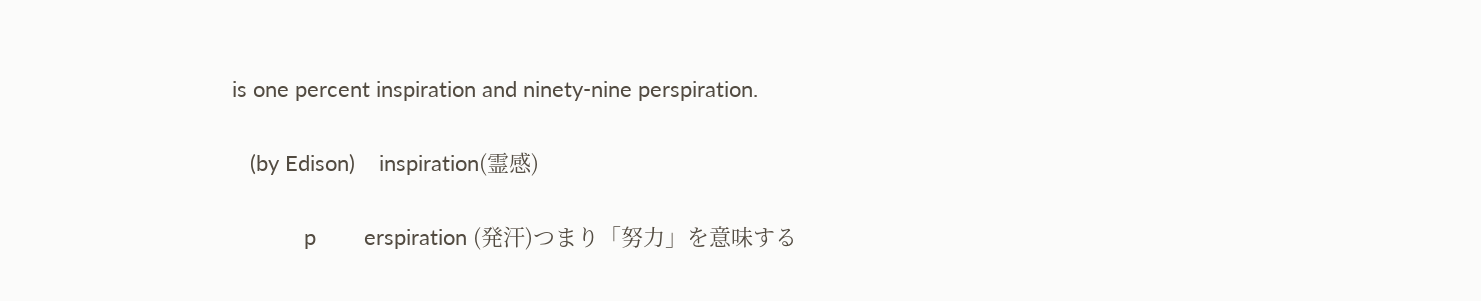is one percent inspiration and ninety-nine perspiration.

   (by Edison)    inspiration(霊感)

            p        erspiration (発汗)つまり「努力」を意味する